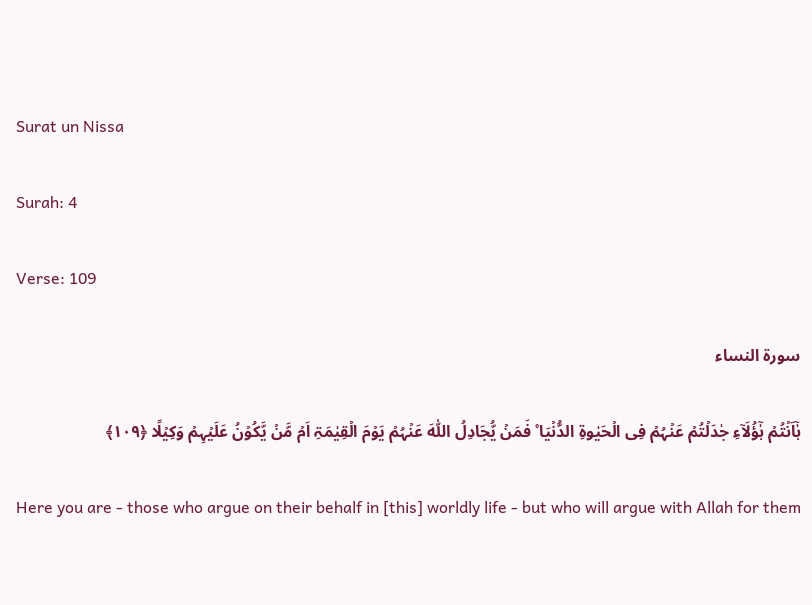Surat un Nissa

Surah: 4

Verse: 109

سورة النساء

ہٰۤاَنۡتُمۡ ہٰۤؤُلَآءِ جٰدَلۡتُمۡ عَنۡہُمۡ فِی الۡحَیٰوۃِ الدُّنۡیَا ۟ فَمَنۡ یُّجَادِلُ اللّٰہَ عَنۡہُمۡ یَوۡمَ الۡقِیٰمَۃِ اَمۡ مَّنۡ یَّکُوۡنُ عَلَیۡہِمۡ وَکِیۡلًا ﴿۱۰۹﴾

Here you are - those who argue on their behalf in [this] worldly life - but who will argue with Allah for them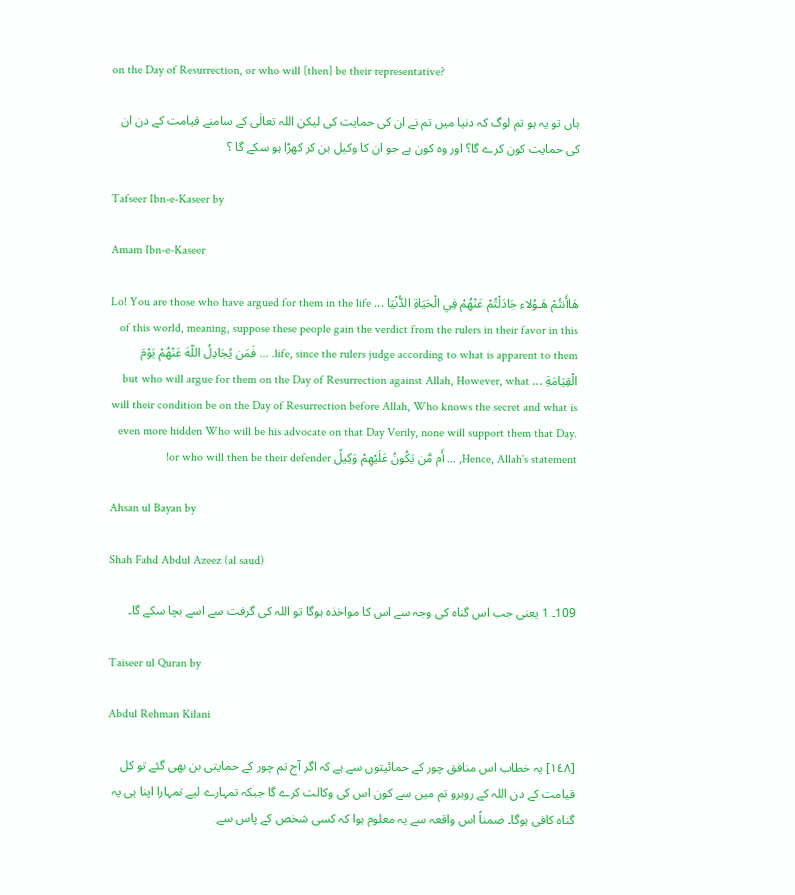on the Day of Resurrection, or who will [then] be their representative?

ہاں تو یہ ہو تم لوگ کہ دنیا میں تم نے ان کی حمایت کی لیکن اللہ تعالٰی کے سامنے قیامت کے دن ان کی حمایت کون کرے گا؟ اور وہ کون ہے جو ان کا وکیل بن کر کھڑا ہو سکے گا ؟

Tafseer Ibn-e-Kaseer by

Amam Ibn-e-Kaseer

هَاأَنتُمْ هَـوُلاء جَادَلْتُمْ عَنْهُمْ فِي الْحَيَاةِ الدُّنْيَا ... Lo! You are those who have argued for them in the life of this world, meaning, suppose these people gain the verdict from the rulers in their favor in this life, since the rulers judge according to what is apparent to them. ... فَمَن يُجَادِلُ اللّهَ عَنْهُمْ يَوْمَ الْقِيَامَةِ ... but who will argue for them on the Day of Resurrection against Allah, However, what will their condition be on the Day of Resurrection before Allah, Who knows the secret and what is even more hidden Who will be his advocate on that Day Verily, none will support them that Day. Hence, Allah's statement, ... أَم مَّن يَكُونُ عَلَيْهِمْ وَكِيلً or who will then be their defender!

Ahsan ul Bayan by

Shah Fahd Abdul Azeez (al saud)

109۔ 1 یعنی جب اس گناہ کی وجہ سے اس کا مواخذہ ہوگا تو اللہ کی گرفت سے اسے بچا سکے گا۔

Taiseer ul Quran by

Abdul Rehman Kilani

[١٤٨] یہ خطاب اس منافق چور کے حمائیتوں سے ہے کہ اگر آج تم چور کے حمایتی بن بھی گئے تو کل قیامت کے دن اللہ کے روبرو تم میں سے کون اس کی وکالت کرے گا جبکہ تمہارے لیے تمہارا اپنا ہی یہ گناہ کافی ہوگا۔ ضمناً اس واقعہ سے یہ معلوم ہوا کہ کسی شخص کے پاس سے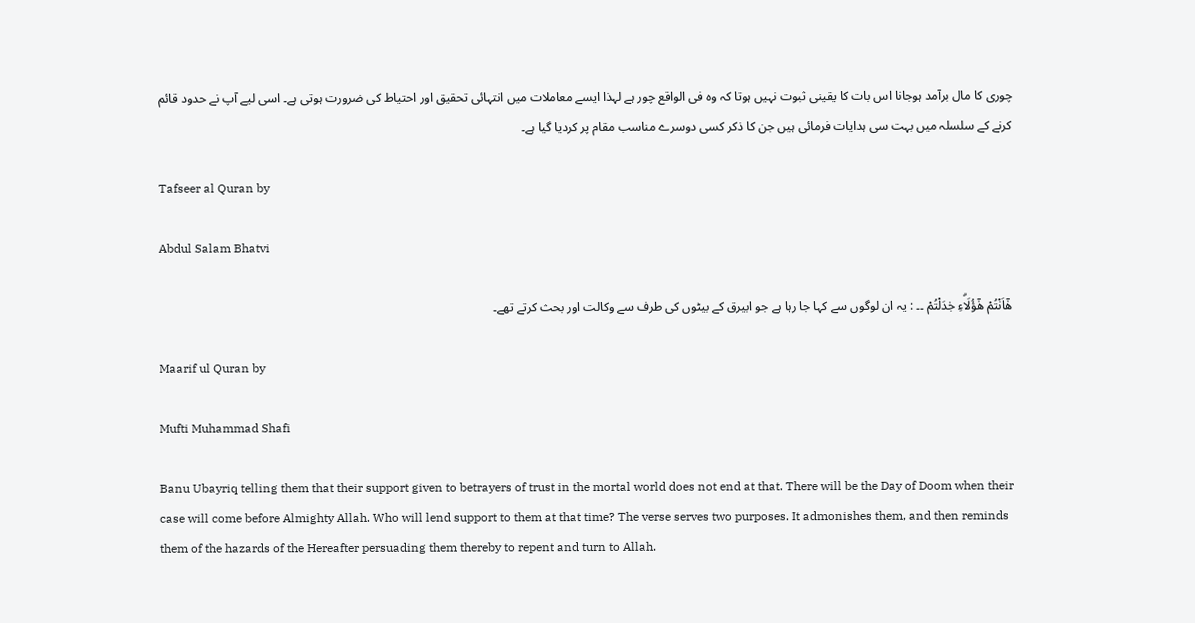چوری کا مال برآمد ہوجانا اس بات کا یقینی ثبوت نہیں ہوتا کہ وہ فی الواقع چور ہے لہذا ایسے معاملات میں انتہائی تحقیق اور احتیاط کی ضرورت ہوتی ہے۔ اسی لیے آپ نے حدود قائم کرنے کے سلسلہ میں بہت سی ہدایات فرمائی ہیں جن کا ذکر کسی دوسرے مناسب مقام پر کردیا گیا ہے۔

Tafseer al Quran by

Abdul Salam Bhatvi

ھٰٓاَنْتُمْ هٰٓؤُلَاۗءِ جٰدَلْتُمْ ۔۔ : یہ ان لوگوں سے کہا جا رہا ہے جو ابیرق کے بیٹوں کی طرف سے وکالت اور بحث کرتے تھے۔

Maarif ul Quran by

Mufti Muhammad Shafi

Banu Ubayriq telling them that their support given to betrayers of trust in the mortal world does not end at that. There will be the Day of Doom when their case will come before Almighty Allah. Who will lend support to them at that time? The verse serves two purposes. It admonishes them, and then reminds them of the hazards of the Hereafter persuading them thereby to repent and turn to Allah.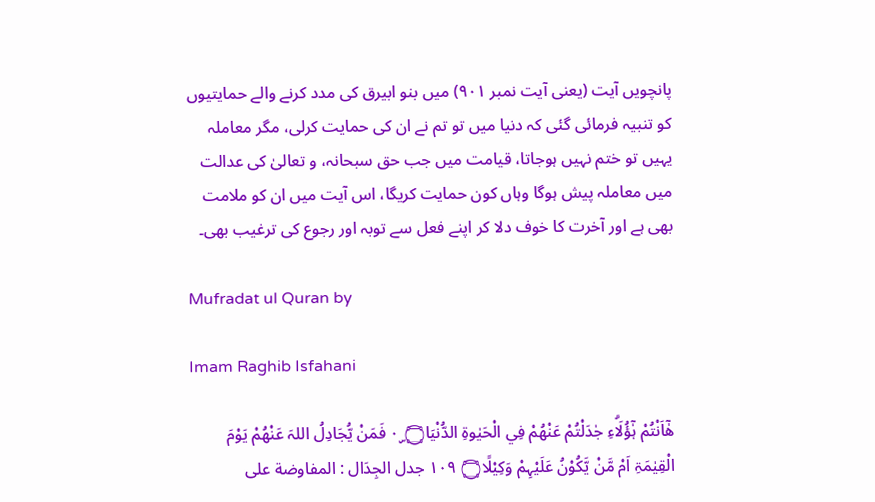پانچویں آیت (یعنی آیت نمبر ٩٠١) میں بنو ابیرق کی مدد کرنے والے حمایتیوں کو تنبیہ فرمائی گئی کہ دنیا میں تو تم نے ان کی حمایت کرلی، مگر معاملہ یہیں تو ختم نہیں ہوجاتا، قیامت میں جب حق سبحانہ، و تعالیٰ کی عدالت میں معاملہ پیش ہوگا وہاں کون حمایت کریگا، اس آیت میں ان کو ملامت بھی ہے اور آخرت کا خوف دلا کر اپنے فعل سے توبہ اور رجوع کی ترغیب بھی۔

Mufradat ul Quran by

Imam Raghib Isfahani

ھٰٓاَنْتُمْ ہٰٓؤُلَاۗءِ جٰدَلْتُمْ عَنْھُمْ فِي الْحَيٰوۃِ الدُّنْيَا۝ ٠ۣ فَمَنْ يُّجَادِلُ اللہَ عَنْھُمْ يَوْمَ الْقِيٰمَۃِ اَمْ مَّنْ يَّكُوْنُ عَلَيْہِمْ وَكِيْلًا۝ ١٠٩ جدل الجِدَال : المفاوضة علی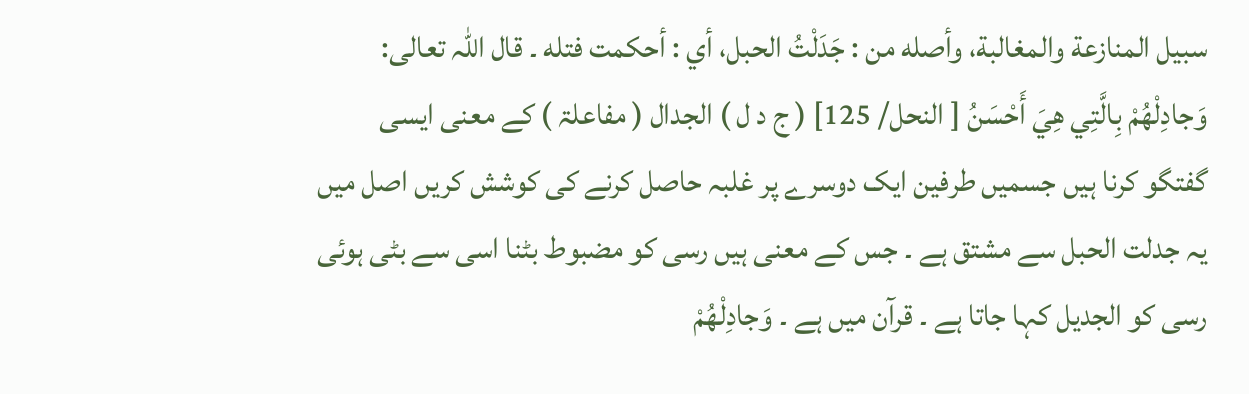سبیل المنازعة والمغالبة، وأصله من : جَدَلْتُ الحبل، أي : أحكمت فتله ۔ قال اللہ تعالی: وَجادِلْهُمْ بِالَّتِي هِيَ أَحْسَنُ [ النحل/ 125] ( ج د ل ) الجدال ( مفاعلۃ ) کے معنی ایسی گفتگو کرنا ہیں جسمیں طرفین ایک دوسرے پر غلبہ حاصل کرنے کی کوشش کریں اصل میں یہ جدلت الحبل سے مشتق ہے ۔ جس کے معنی ہیں رسی کو مضبوط بٹنا اسی سے بٹی ہوئی رسی کو الجدیل کہا جاتا ہے ۔ قرآن میں ہے ۔ وَجادِلْهُمْ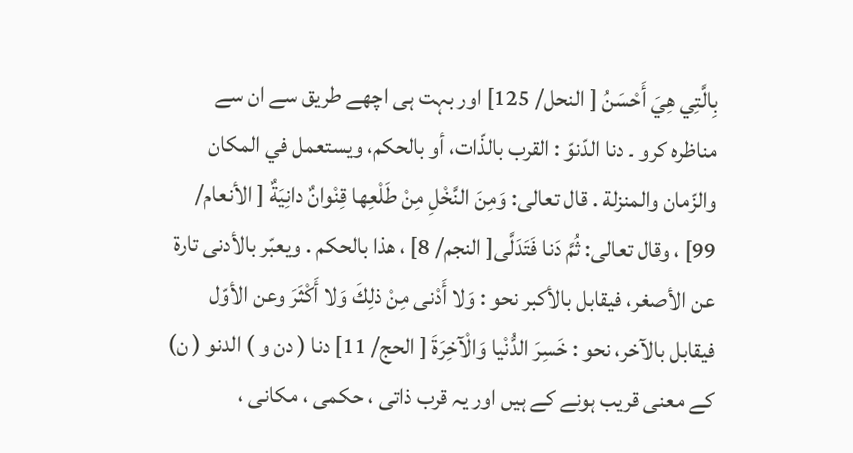بِالَّتِي هِيَ أَحْسَنُ [ النحل/ 125] اور بہت ہی اچھے طریق سے ان سے مناظرہ کرو ۔ دنا الدّنوّ : القرب بالذّات، أو بالحکم، ويستعمل في المکان والزّمان والمنزلة . قال تعالی: وَمِنَ النَّخْلِ مِنْ طَلْعِها قِنْوانٌ دانِيَةٌ [ الأنعام/ 99] ، وقال تعالی: ثُمَّ دَنا فَتَدَلَّى[ النجم/ 8] ، هذا بالحکم . ويعبّر بالأدنی تارة عن الأصغر، فيقابل بالأكبر نحو : وَلا أَدْنى مِنْ ذلِكَ وَلا أَكْثَرَ وعن الأوّل فيقابل بالآخر، نحو : خَسِرَ الدُّنْيا وَالْآخِرَةَ [ الحج/ 11] دنا ( دن و ) الدنو ( ن) کے معنی قریب ہونے کے ہیں اور یہ قرب ذاتی ، حکمی ، مکانی ،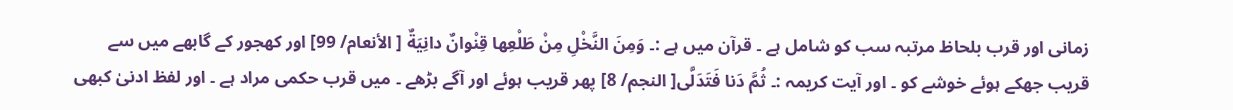زمانی اور قرب بلحاظ مرتبہ سب کو شامل ہے ۔ قرآن میں ہے :۔ وَمِنَ النَّخْلِ مِنْ طَلْعِها قِنْوانٌ دانِيَةٌ [ الأنعام/ 99] اور کھجور کے گابھے میں سے قریب جھکے ہوئے خوشے کو ۔ اور آیت کریمہ :۔ ثُمَّ دَنا فَتَدَلَّى[ النجم/ 8] پھر قریب ہوئے اور آگے بڑھے ۔ میں قرب حکمی مراد ہے ۔ اور لفظ ادنیٰ کبھی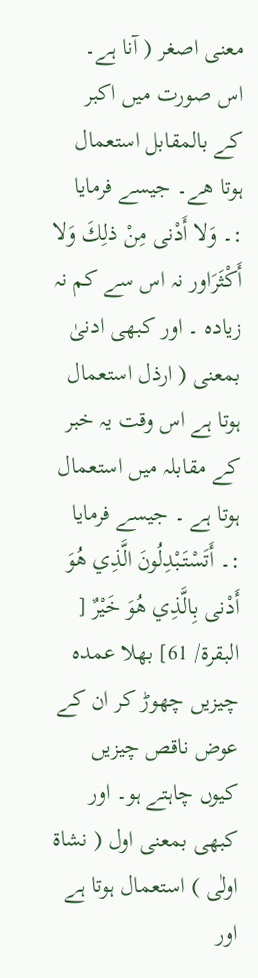معنی اصغر ( آنا ہے۔ اس صورت میں اکبر کے بالمقابل استعمال ہوتا هے۔ جیسے فرمایا :۔ وَلا أَدْنى مِنْ ذلِكَ وَلا أَكْثَرَاور نہ اس سے کم نہ زیادہ ۔ اور کبھی ادنیٰ بمعنی ( ارذل استعمال ہوتا ہے اس وقت یہ خبر کے مقابلہ میں استعمال ہوتا ہے ۔ جیسے فرمایا :۔ أَتَسْتَبْدِلُونَ الَّذِي هُوَ أَدْنى بِالَّذِي هُوَ خَيْرٌ [ البقرة/ 61] بھلا عمدہ چیزیں چھوڑ کر ان کے عوض ناقص چیزیں کیوں چاہتے ہو۔ اور کبھی بمعنی اول ( نشاۃ اولٰی ) استعمال ہوتا ہے اور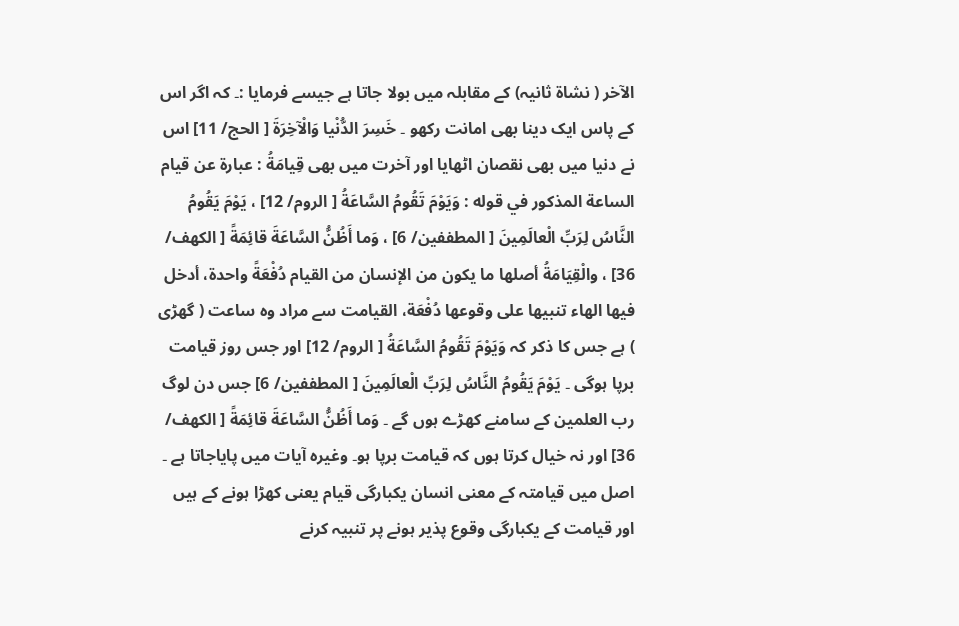الآخر ( نشاۃ ثانیہ) کے مقابلہ میں بولا جاتا ہے جیسے فرمایا :۔ کہ اگر اس کے پاس ایک دینا بھی امانت رکھو ۔ خَسِرَ الدُّنْيا وَالْآخِرَةَ [ الحج/ 11] اس نے دنیا میں بھی نقصان اٹھایا اور آخرت میں بھی قِيامَةُ : عبارة عن قيام الساعة المذکور في قوله : وَيَوْمَ تَقُومُ السَّاعَةُ [ الروم/ 12] ، يَوْمَ يَقُومُ النَّاسُ لِرَبِّ الْعالَمِينَ [ المطففین/ 6] ، وَما أَظُنُّ السَّاعَةَ قائِمَةً [ الكهف/ 36] ، والْقِيَامَةُ أصلها ما يكون من الإنسان من القیام دُفْعَةً واحدة، أدخل فيها الهاء تنبيها علی وقوعها دُفْعَة، القیامت سے مراد وہ ساعت ( گھڑی ) ہے جس کا ذکر کہ وَيَوْمَ تَقُومُ السَّاعَةُ [ الروم/ 12] اور جس روز قیامت برپا ہوگی ۔ يَوْمَ يَقُومُ النَّاسُ لِرَبِّ الْعالَمِينَ [ المطففین/ 6] جس دن لوگ رب العلمین کے سامنے کھڑے ہوں گے ۔ وَما أَظُنُّ السَّاعَةَ قائِمَةً [ الكهف/ 36] اور نہ خیال کرتا ہوں کہ قیامت برپا ہو۔ وغیرہ آیات میں پایاجاتا ہے ۔ اصل میں قیامتہ کے معنی انسان یکبارگی قیام یعنی کھڑا ہونے کے ہیں اور قیامت کے یکبارگی وقوع پذیر ہونے پر تنبیہ کرنے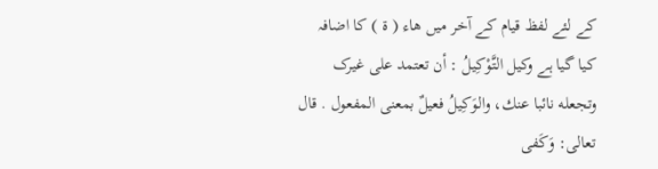کے لئے لفظ قیام کے آخر میں ھاء ( ۃ ) کا اضافہ کیا گیا ہے وكيل التَّوْكِيلُ : أن تعتمد علی غيرک وتجعله نائبا عنك، والوَكِيلُ فعیلٌ بمعنی المفعول . قال تعالی: وَكَفى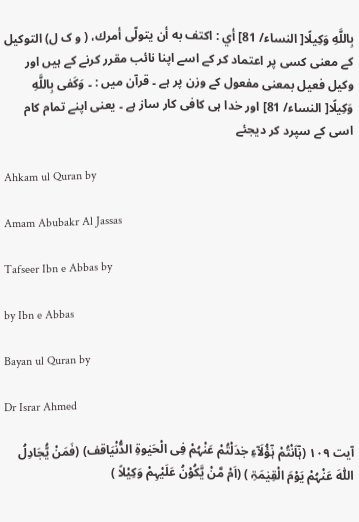بِاللَّهِ وَكِيلًا[ النساء/ 81] أي : اکتف به أن يتولّى أمرك، ( و ک ل) التوکیل کے معنی کسی پر اعتماد کر کے اسے اپنا نائب مقرر کرنے کے ہیں اور وکیل فعیل بمعنی مفعول کے وزن پر ہے ۔ قرآن میں : ۔ وَكَفى بِاللَّهِ وَكِيلًا[ النساء/ 81] اور خدا ہی کافی کار ساز ہے ۔ یعنی اپنے تمام کام اسی کے سپرد کر دیجئے

Ahkam ul Quran by

Amam Abubakr Al Jassas

Tafseer Ibn e Abbas by

by Ibn e Abbas

Bayan ul Quran by

Dr Israr Ahmed

آیت ١٠٩ (ہٰٓاَنْتُمْ ہٰٓؤُلَآءِ جٰدَلْتُمْ عَنْہُمْ فِی الْحَیٰوۃِ الدُّنْیَاقف) (فَمَنْ یُّجَادِلُ اللّٰہَ عَنْہُمْ یَوْمَ الْقِیٰمَۃِ ) (اَمْ مَّنْ یَّکُوْنُ عَلَیْہِمْ وَکِیْلاً )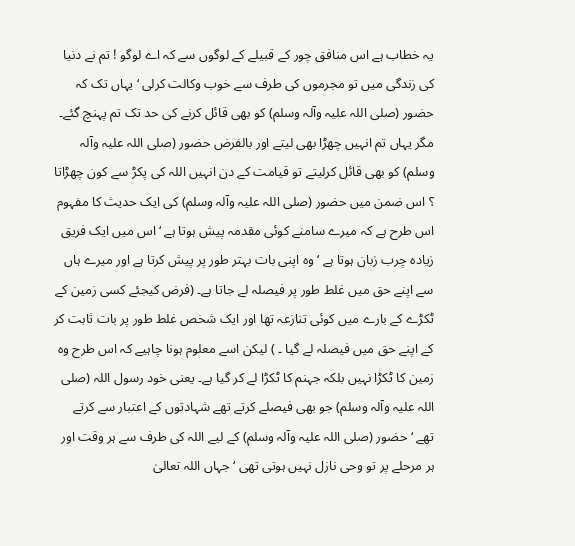یہ خطاب ہے اس منافق چور کے قبیلے کے لوگوں سے کہ اے لوگو ! تم نے دنیا کی زندگی میں تو مجرموں کی طرف سے خوب وکالت کرلی ‘ یہاں تک کہ حضور (صلی اللہ علیہ وآلہ وسلم) کو بھی قائل کرنے کی حد تک تم پہنچ گئے۔ مگر یہاں تم انہیں چھڑا بھی لیتے اور بالفرض حضور (صلی اللہ علیہ وآلہ وسلم) کو بھی قائل کرلیتے تو قیامت کے دن انہیں اللہ کی پکڑ سے کون چھڑاتا ؟ اس ضمن میں حضور (صلی اللہ علیہ وآلہ وسلم) کی ایک حدیث کا مفہوم اس طرح ہے کہ میرے سامنے کوئی مقدمہ پیش ہوتا ہے ‘ اس میں ایک فریق زیادہ چرب زبان ہوتا ہے ‘ وہ اپنی بات بہتر طور پر پیش کرتا ہے اور میرے ہاں سے اپنے حق میں غلط طور پر فیصلہ لے جاتا ہے۔ (فرض کیجئے کسی زمین کے ٹکڑے کے بارے میں کوئی تنازعہ تھا اور ایک شخص غلط طور پر بات ثابت کر کے اپنے حق میں فیصلہ لے گیا ۔ ) لیکن اسے معلوم ہونا چاہیے کہ اس طرح وہ زمین کا ٹکڑا نہیں بلکہ جہنم کا ٹکڑا لے کر گیا ہے۔ یعنی خود رسول اللہ (صلی اللہ علیہ وآلہ وسلم) جو بھی فیصلے کرتے تھے شہادتوں کے اعتبار سے کرتے تھے ‘ حضور (صلی اللہ علیہ وآلہ وسلم) کے لیے اللہ کی طرف سے ہر وقت اور ہر مرحلے پر تو وحی نازل نہیں ہوتی تھی ‘ جہاں اللہ تعالیٰ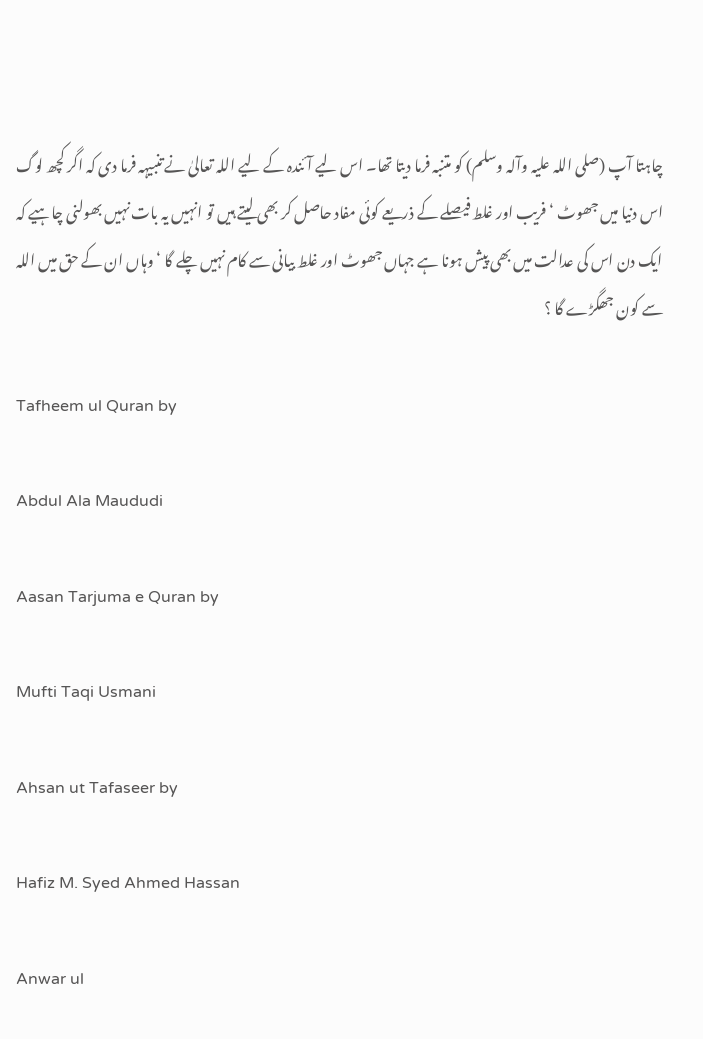چاہتا آپ (صلی اللہ علیہ وآلہ وسلم) کو متنبہ فرما دیتا تھا۔ اس لیے آئندہ کے لیے اللہ تعالیٰ نے تنبیہہ فرما دی کہ اگر کچھ لوگ اس دنیا میں جھوٹ ‘ فریب اور غلط فیصلے کے ذریعے کوئی مفاد حاصل کر بھی لیتے ہیں تو انہیں یہ بات نہیں بھولنی چاہیے کہ ایک دن اس کی عدالت میں بھی پیش ہونا ہے جہاں جھوٹ اور غلط بیانی سے کام نہیں چلے گا ‘ وہاں ان کے حق میں اللہ سے کون جھگڑے گا ؟

Tafheem ul Quran by

Abdul Ala Maududi

Aasan Tarjuma e Quran by

Mufti Taqi Usmani

Ahsan ut Tafaseer by

Hafiz M. Syed Ahmed Hassan

Anwar ul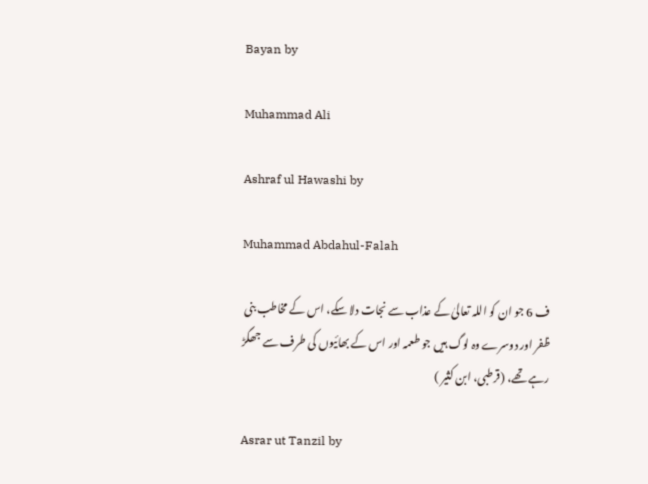Bayan by

Muhammad Ali

Ashraf ul Hawashi by

Muhammad Abdahul-Falah

ف 6 جو ان کو اللہ تعالیٰ کے عذاب سے نجات دلا سکے، اس کے مخاطب بنی ظفر اور دوسرے وہ لوگ ہیں جو طعمہ اور اس کے بھائیوں کی طرف سے جھگڑ رہے تھے، (قرطبی، ابن کثیر )

Asrar ut Tanzil by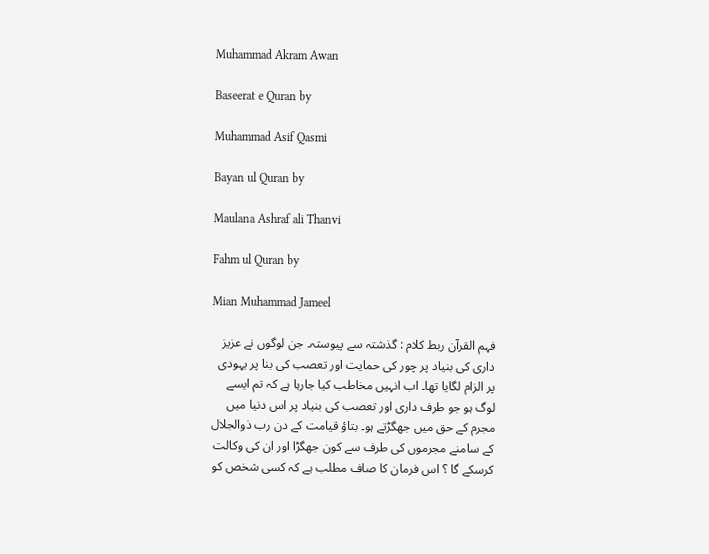Muhammad Akram Awan

Baseerat e Quran by

Muhammad Asif Qasmi

Bayan ul Quran by

Maulana Ashraf ali Thanvi

Fahm ul Quran by

Mian Muhammad Jameel

فہم القرآن ربط کلام : گذشتہ سے پیوستہ۔ جن لوگوں نے عزیز داری کی بنیاد پر چور کی حمایت اور تعصب کی بنا پر یہودی پر الزام لگایا تھا۔ اب انہیں مخاطب کیا جارہا ہے کہ تم ایسے لوگ ہو جو طرف داری اور تعصب کی بنیاد پر اس دنیا میں مجرم کے حق میں جھگڑتے ہو۔ بتاؤ قیامت کے دن رب ذوالجلال کے سامنے مجرموں کی طرف سے کون جھگڑا اور ان کی وکالت کرسکے گا ؟ اس فرمان کا صاف مطلب ہے کہ کسی شخص کو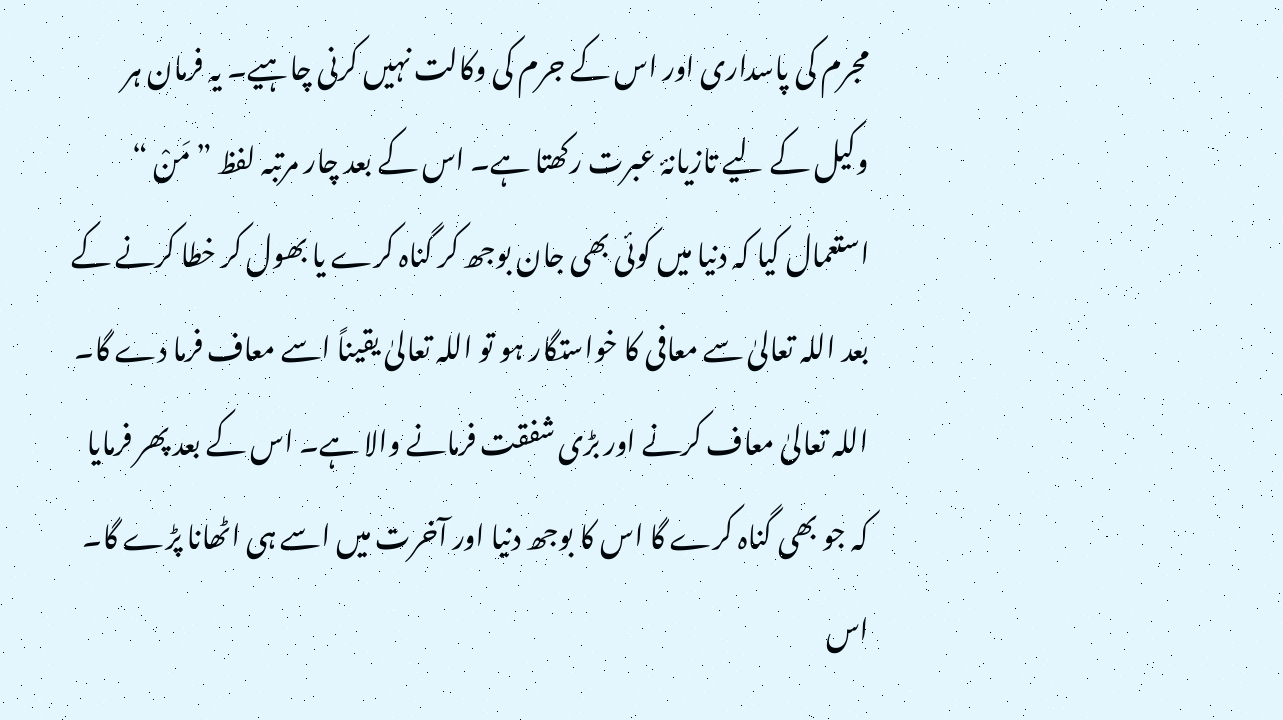مجرم کی پاسداری اور اس کے جرم کی وکالت نہیں کرنی چاہیے۔ یہ فرمان ہر وکیل کے لیے تازیانۂ عبرت رکھتا ہے۔ اس کے بعد چار مرتبہ لفظ ” مَنْ “ استعمال کیا کہ دنیا میں کوئی بھی جان بوجھ کر گناہ کرے یا بھول کر خطا کرنے کے بعد اللہ تعالیٰ سے معافی کا خواستگار ہو تو اللہ تعالیٰ یقیناً اسے معاف فرما دے گا۔ اللہ تعالیٰ معاف کرنے اور بڑی شفقت فرمانے والا ہے۔ اس کے بعد پھر فرمایا کہ جو بھی گناہ کرے گا اس کا بوجھ دنیا اور آخرت میں اسے ہی اٹھانا پڑے گا۔ اس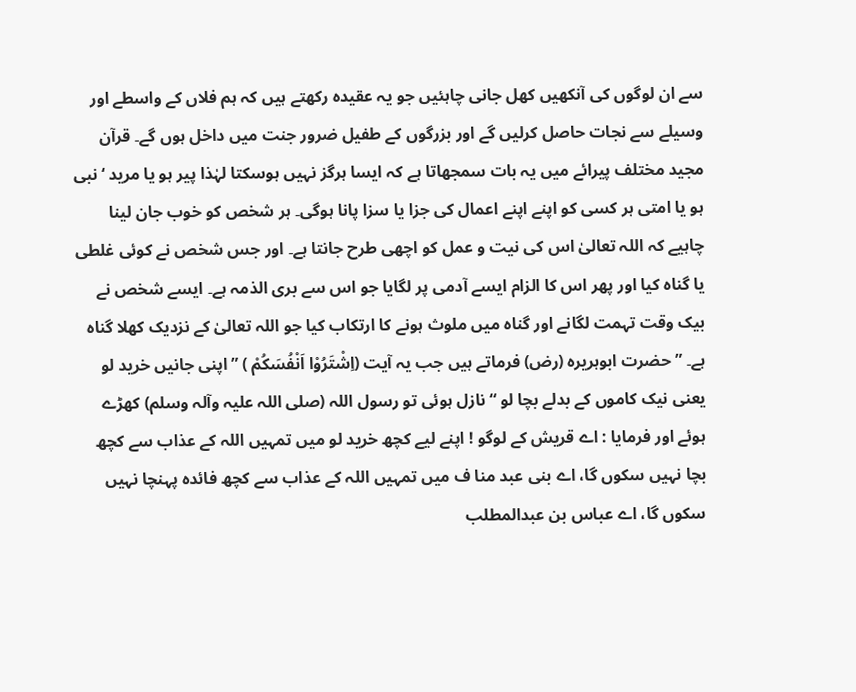سے ان لوگوں کی آنکھیں کھل جانی چاہئیں جو یہ عقیدہ رکھتے ہیں کہ ہم فلاں کے واسطے اور وسیلے سے نجات حاصل کرلیں گے اور بزرگوں کے طفیل ضرور جنت میں داخل ہوں گے۔ قرآن مجید مختلف پیرائے میں یہ بات سمجھاتا ہے کہ ایسا ہرگز نہیں ہوسکتا لہٰذا پیر ہو یا مرید ‘ نبی ہو یا امتی ہر کسی کو اپنے اپنے اعمال کی جزا یا سزا پانا ہوگی۔ ہر شخص کو خوب جان لینا چاہیے کہ اللہ تعالیٰ اس کی نیت و عمل کو اچھی طرح جانتا ہے۔ اور جس شخص نے کوئی غلطی یا گناہ کیا اور پھر اس کا الزام ایسے آدمی پر لگایا جو اس سے بری الذمہ ہے۔ ایسے شخص نے بیک وقت تہمت لگانے اور گناہ میں ملوث ہونے کا ارتکاب کیا جو اللہ تعالیٰ کے نزدیک کھلا گناہ ہے۔ ” حضرت ابوہریرہ (رض) فرماتے ہیں جب یہ آیت (اِشْتَرُوْا اَنْفُسَکُمْ ) ” اپنی جانیں خرید لو یعنی نیک کاموں کے بدلے بچا لو “ نازل ہوئی تو رسول اللہ (صلی اللہ علیہ وآلہ وسلم) کھڑے ہوئے اور فرمایا : اے قریش کے لوگو ! اپنے لیے کچھ خرید لو میں تمہیں اللہ کے عذاب سے کچھ بچا نہیں سکوں گا، اے بنی عبد منا ف میں تمہیں اللہ کے عذاب سے کچھ فائدہ پہنچا نہیں سکوں گا، اے عباس بن عبدالمطلب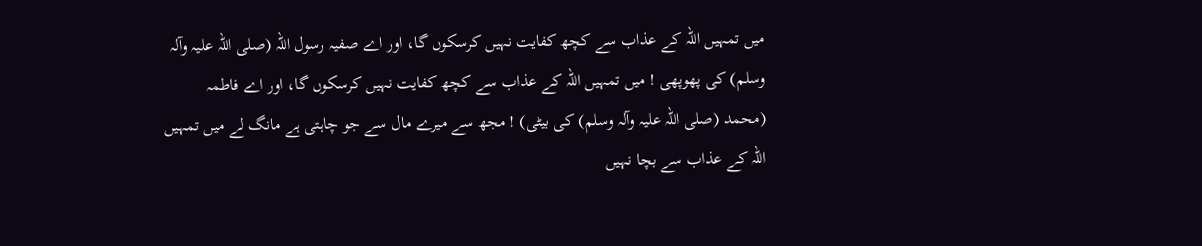میں تمہیں اللہ کے عذاب سے کچھ کفایت نہیں کرسکوں گا، اور اے صفیہ رسول اللہ (صلی اللہ علیہ وآلہ وسلم) کی پھوپھی ! میں تمہیں اللہ کے عذاب سے کچھ کفایت نہیں کرسکوں گا، اور اے فاطمہ (محمد (صلی اللہ علیہ وآلہ وسلم) کی بیٹی) ! مجھ سے میرے مال سے جو چاہتی ہے مانگ لے میں تمہیں اللہ کے عذاب سے بچا نہیں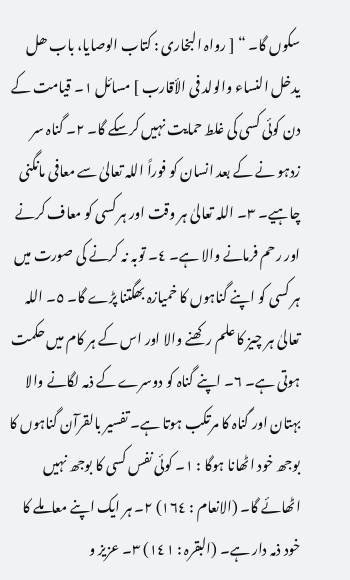سکوں گا۔ “ [ رواہ البخاری : کتاب الوصایا، باب ھل یدخل النساء والولد فی الأقارب ] مسائل ١۔ قیامت کے دن کوئی کسی کی غلط حمایت نہیں کرسکے گا۔ ٢۔ گناہ سر زدہو نے کے بعد انسان کو فوراً اللہ تعالیٰ سے معافی مانگنی چاہیے۔ ٣۔ اللہ تعالیٰ ہر وقت اور ہر کسی کو معاف کرنے اور رحم فرمانے والا ہے۔ ٤۔ توبہ نہ کرنے کی صورت میں ہر کسی کو اپنے گناہوں کا خمیازہ بھگتنا پڑے گا۔ ٥۔ اللہ تعالیٰ ہر چیز کا علم رکھنے والا اور اس کے ہر کام میں حکمت ہوتی ہے۔ ٦۔ اپنے گناہ کو دوسرے کے ذمہ لگانے والا بہتان اور گناہ کا مرتکب ہوتا ہے۔ تفسیر بالقرآن گناہوں کا بوجھ خود اٹھانا ہوگا : ١۔ کوئی نفس کسی کا بوجھ نہیں اٹھائے گا۔ (الانعام : ١٦٤) ٢۔ ہر ایک اپنے معاملے کا خود ذمہ دار ہے۔ (البقرہ : ١٤١) ٣۔ عزیز و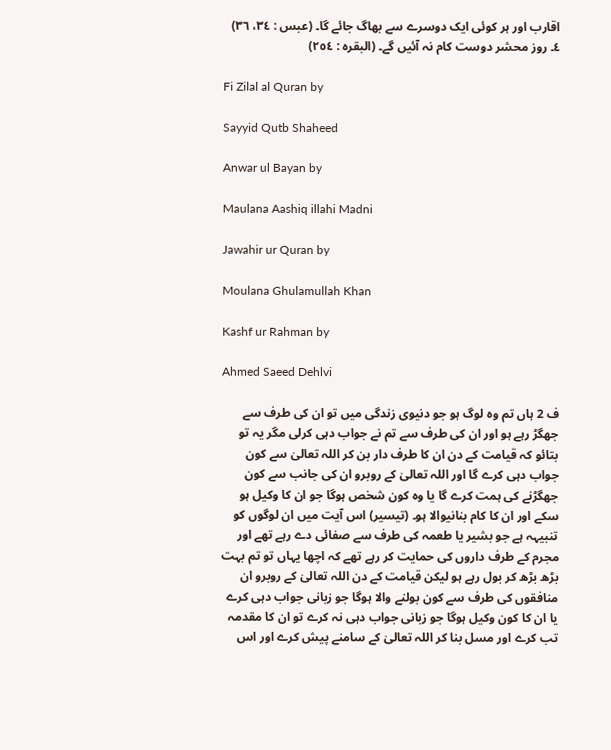اقارب اور ہر کوئی ایک دوسرے سے بھاگ جائے گا۔ (عبس : ٣٤، ٣٦) ٤۔ روز محشر دوست کام نہ آئیں گے۔ (البقرہ : ٢٥٤)

Fi Zilal al Quran by

Sayyid Qutb Shaheed

Anwar ul Bayan by

Maulana Aashiq illahi Madni

Jawahir ur Quran by

Moulana Ghulamullah Khan

Kashf ur Rahman by

Ahmed Saeed Dehlvi

ف 2 ہاں تم وہ لوگ ہو جو دنیوی زندگی میں تو ان کی طرف سے جھگڑ رہے ہو اور ان کی طرف سے تم نے جواب دہی کرلی مگر یہ تو بتائو کہ قیامت کے دن ان کا طرف دار بن کر اللہ تعالیٰ سے کون جواب دہی کرے گا اور اللہ تعالیٰ کے روبرو ان کی جانب سے کون جھگڑنے کی ہمت کرے گا یا وہ کون شخص ہوگا جو ان کا وکیل ہو سکے اور ان کا کام بنانیوالا ہو۔ (تیسیر) اس آیت میں ان لوگوں کو تنبیہہ ہے جو بشیر یا طعمہ کی طرف سے صفائی دے رہے تھے اور مجرم کے طرف داروں کی حمایت کر رہے تھے کہ اچھا یہاں تو تم بہت بڑھ بڑھ کر بول رہے ہو لیکن قیامت کے دن اللہ تعالیٰ کے روبرو ان منافقوں کی طرف سے کون بولنے والا ہوگا جو زبانی جواب دہی کرے یا ان کا کون وکیل ہوگا جو زبانی جواب دہی نہ کرے تو ان کا مقدمہ تب کرے اور مسل بنا کر اللہ تعالیٰ کے سامنے پیش کرے اور اس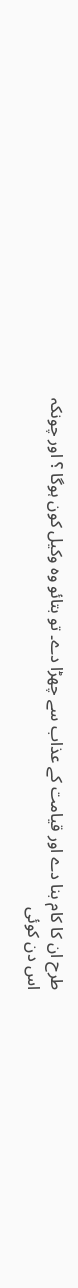طرح ان کا کام بنا دے اور قیامت کے عذاب سے چھڑا دے۔ تو بتائو وہ وکیل کون ہوگا ؟ اور چونکہ اس دن کوئی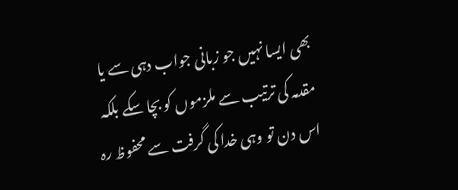بھی ایسا نہیں جو زبانی جواب دہی سے یا مقدمہ کی ترتیب سے ملزموں کو بچا سکے بلکہ اس دن تو وہی خدا کی گرفت سے محفوظ رہ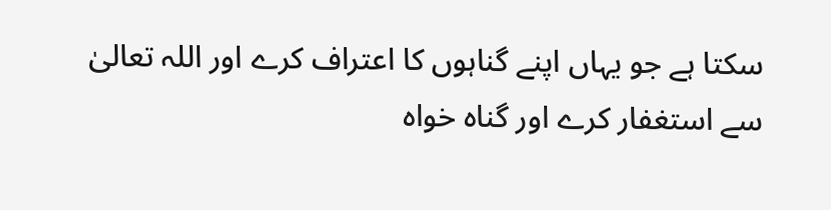سکتا ہے جو یہاں اپنے گناہوں کا اعتراف کرے اور اللہ تعالیٰ سے استغفار کرے اور گناہ خواہ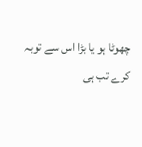چھوٹا ہو یا بڑا اس سے توبہ کرے تب ہی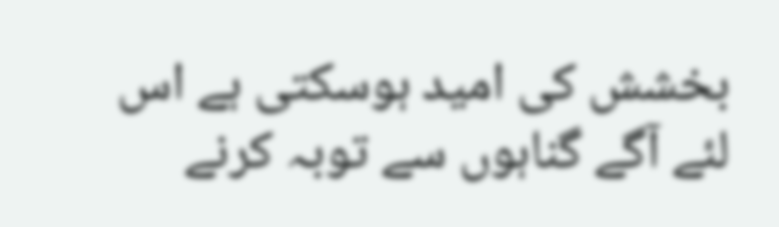بخشش کی امید ہوسکتی ہے اس لئے آگے گناہوں سے توبہ کرنے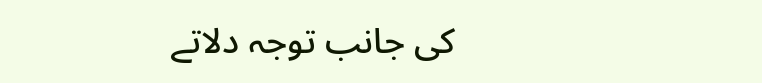کی جانب توجہ دلاتے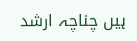ہیں چناچہ ارشد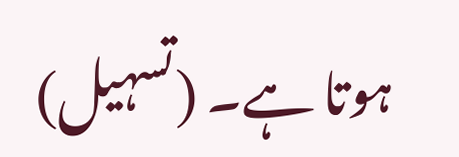ہوتا ہے۔ (تسہیل)